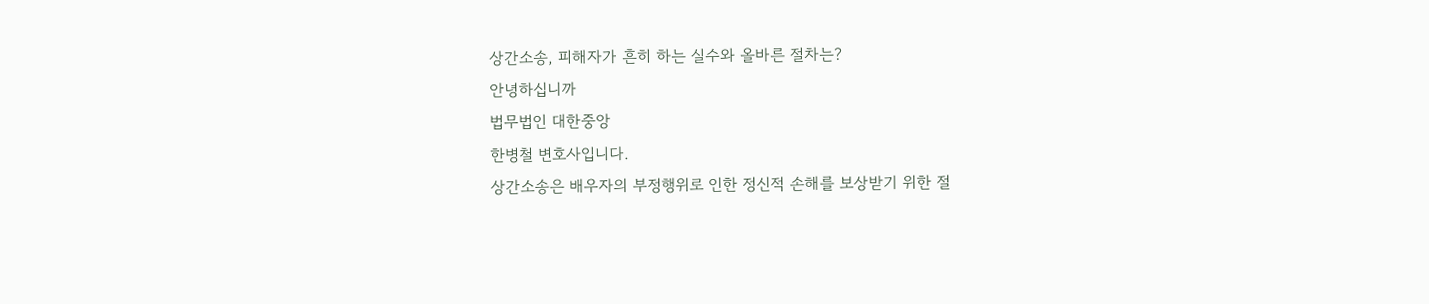상간소송, 피해자가 흔히 하는 실수와 올바른 절차는?
안녕하십니까
법무법인 대한중앙
한병철 변호사입니다.
상간소송은 배우자의 부정행위로 인한 정신적 손해를 보상받기 위한 절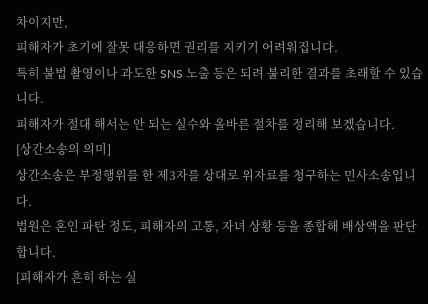차이지만,
피해자가 초기에 잘못 대응하면 권리를 지키기 어려워집니다.
특히 불법 촬영이나 과도한 SNS 노출 등은 되려 불리한 결과를 초래할 수 있습니다.
피해자가 절대 해서는 안 되는 실수와 올바른 절차를 정리해 보겠습니다.
[상간소송의 의미]
상간소송은 부정행위를 한 제3자를 상대로 위자료를 청구하는 민사소송입니다.
법원은 혼인 파탄 정도, 피해자의 고통, 자녀 상황 등을 종합해 배상액을 판단합니다.
[피해자가 흔히 하는 실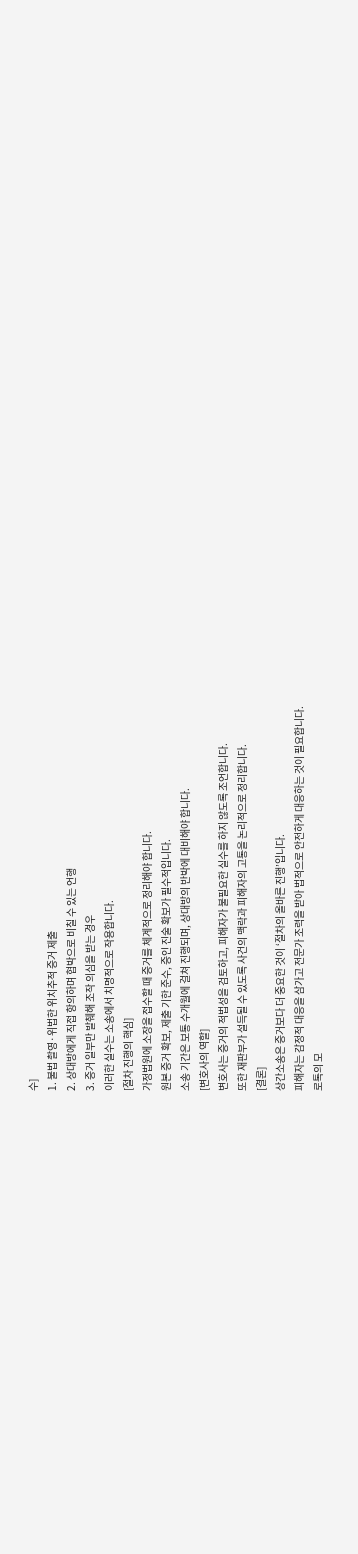수]
1. 불법 촬영·위법한 위치추적 증거 제출
2. 상대방에게 직접 항의하며 협박으로 비칠 수 있는 언행
3. 증거 일부만 발췌해 조작 의심을 받는 경우
이러한 실수는 소송에서 치명적으로 작용합니다.
[절차 진행의 핵심]
가정법원에 소장을 접수할 때 증거를 체계적으로 정리해야 합니다.
원본 증거 확보, 제출 기한 준수, 증인 진술 확보가 필수적입니다.
소송 기간은 보통 수개월에 걸쳐 진행되며, 상대방의 반박에 대비해야 합니다.
[변호사의 역할]
변호사는 증거의 적법성을 검토하고, 피해자가 불필요한 실수를 하지 않도록 조언합니다.
또한 재판부가 설득될 수 있도록 사건의 맥락과 피해자의 고통을 논리적으로 정리합니다.
[결론]
상간소송은 증거보다 더 중요한 것이 ‘절차의 올바른 진행’입니다.
피해자는 감정적 대응을 삼가고 전문가 조력을 받아 법적으로 안전하게 대응하는 것이 필요합니다.
로톡의 모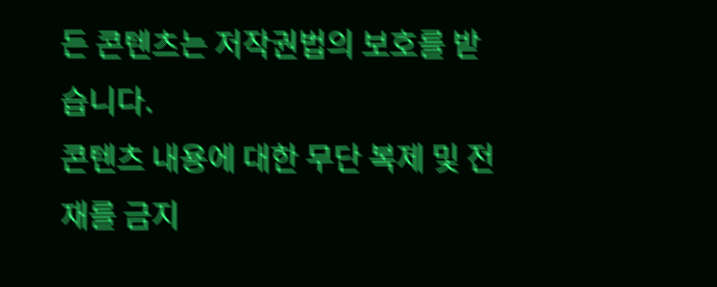든 콘텐츠는 저작권법의 보호를 받습니다.
콘텐츠 내용에 대한 무단 복제 및 전재를 금지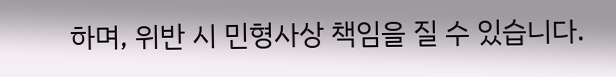하며, 위반 시 민형사상 책임을 질 수 있습니다.